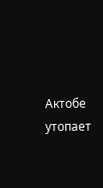Актобе утопает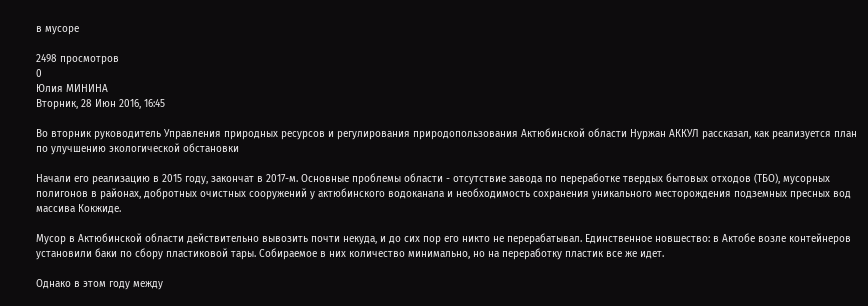в мусоре

2498 просмотров
0
Юлия МИНИНА
Вторник, 28 Июн 2016, 16:45

Во вторник руководитель Управления природных ресурсов и регулирования природопользования Актюбинской области Нуржан АККУЛ рассказал, как реализуется план по улучшению экологической обстановки

Начали его реализацию в 2015 году, закончат в 2017-м. Основные проблемы области - отсутствие завода по переработке твердых бытовых отходов (ТБО), мусорных полигонов в районах, добротных очистных сооружений у актюбинского водоканала и необходимость сохранения уникального месторождения подземных пресных вод массива Кокжиде.

Мусор в Актюбинской области действительно вывозить почти некуда, и до сих пор его никто не перерабатывал. Единственное новшество: в Актобе возле контейнеров установили баки по сбору пластиковой тары. Собираемое в них количество минимально, но на переработку пластик все же идет.

Однако в этом году между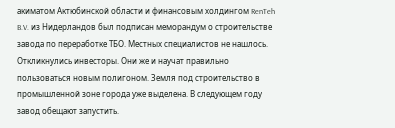акиматом Актюбинской области и финансовым холдингом RenTeh B.V. из Нидерландов был подписан меморандум о строительстве завода по переработке ТБО. Местных специалистов не нашлось. Откликнулись инвесторы. Они же и научат правильно пользоваться новым полигоном. Земля под строительство в промышленной зоне города уже выделена. В следующем году завод обещают запустить.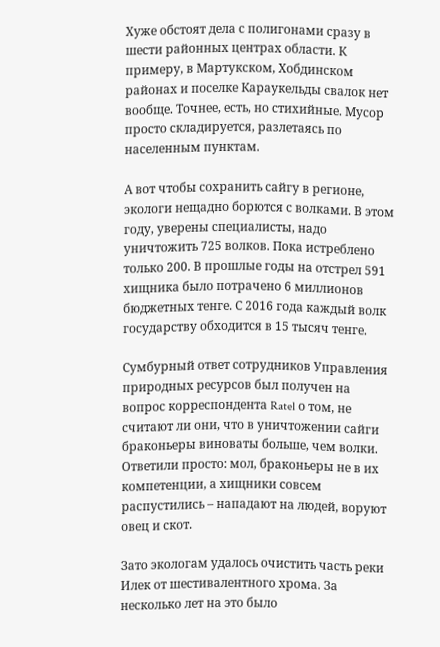Хуже обстоят дела с полигонами сразу в шести районных центрах области. К примеру, в Мартукском, Хобдинском районах и поселке Караукельды свалок нет вообще. Точнее, есть, но стихийные. Мусор просто складируется, разлетаясь по населенным пунктам.

А вот чтобы сохранить сайгу в регионе, экологи нещадно борются с волками. В этом году, уверены специалисты, надо уничтожить 725 волков. Пока истреблено только 200. В прошлые годы на отстрел 591 хищника было потрачено 6 миллионов бюджетных тенге. С 2016 года каждый волк государству обходится в 15 тысяч тенге.

Сумбурный ответ сотрудников Управления природных ресурсов был получен на вопрос корреспондента Ratel о том, не считают ли они, что в уничтожении сайги браконьеры виноваты больше, чем волки. Ответили просто: мол, браконьеры не в их компетенции, а хищники совсем распустились – нападают на людей, воруют овец и скот.

Зато экологам удалось очистить часть реки Илек от шестивалентного хрома. За несколько лет на это было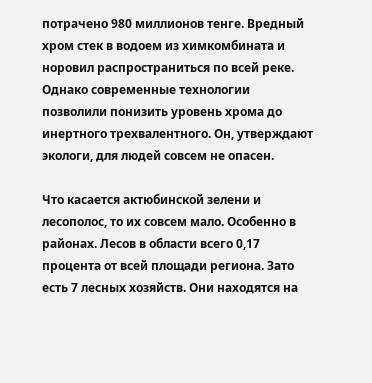потрачено 980 миллионов тенге. Вредный хром стек в водоем из химкомбината и норовил распространиться по всей реке. Однако современные технологии позволили понизить уровень хрома до инертного трехвалентного. Он, утверждают экологи, для людей совсем не опасен.

Что касается актюбинской зелени и лесополос, то их совсем мало. Особенно в районах. Лесов в области всего 0,17 процента от всей площади региона. Зато есть 7 лесных хозяйств. Они находятся на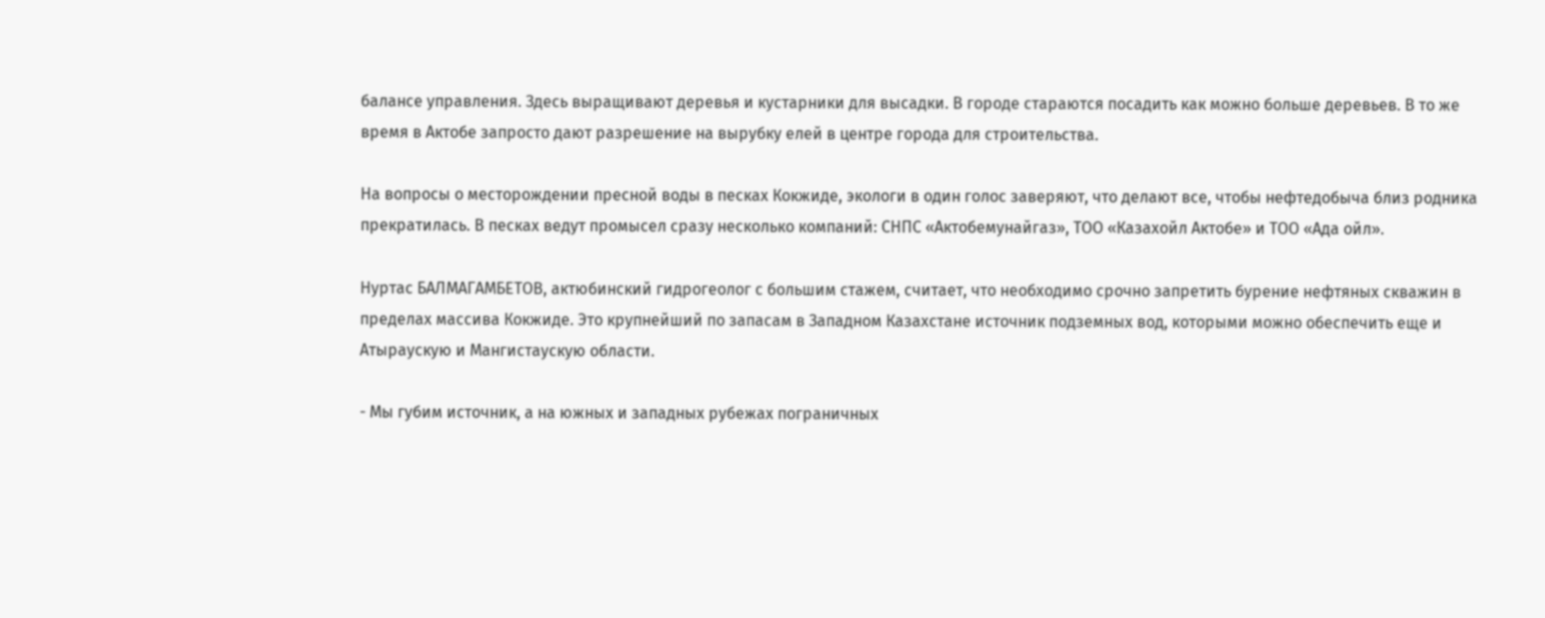балансе управления. Здесь выращивают деревья и кустарники для высадки. В городе стараются посадить как можно больше деревьев. В то же время в Актобе запросто дают разрешение на вырубку елей в центре города для строительства.

На вопросы о месторождении пресной воды в песках Кокжиде, экологи в один голос заверяют, что делают все, чтобы нефтедобыча близ родника прекратилась. В песках ведут промысел сразу несколько компаний: СНПС «Актобемунайгаз», ТОО «Казахойл Актобе» и ТОО «Ада ойл».

Нуртас БАЛМАГАМБЕТОВ, актюбинский гидрогеолог с большим стажем, считает, что необходимо срочно запретить бурение нефтяных скважин в пределах массива Кокжиде. Это крупнейший по запасам в Западном Казахстане источник подземных вод, которыми можно обеспечить еще и Атыраускую и Мангистаускую области.

- Мы губим источник, а на южных и западных рубежах пограничных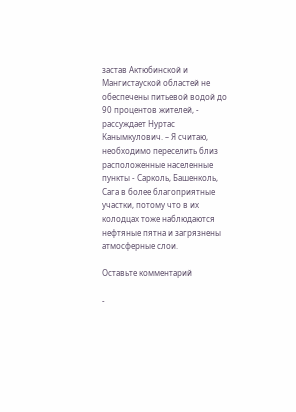застав Актюбинской и Мангистауской областей не обеспечены питьевой водой до 90 процентов жителей, - рассуждает Нуртас Канымкулович. – Я считаю, необходимо переселить близ расположенные населенные пункты - Сарколь, Башенколь, Сага в более благоприятные участки, потому что в их колодцах тоже наблюдаются нефтяные пятна и загрязнены атмосферные слои.

Оставьте комментарий

-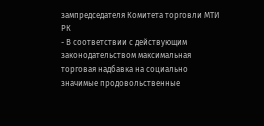зампредседателя Комитета торговли МТИ РК
- В соответствии с действующим законодательством максимальная торговая надбавка на социально значимые продовольственные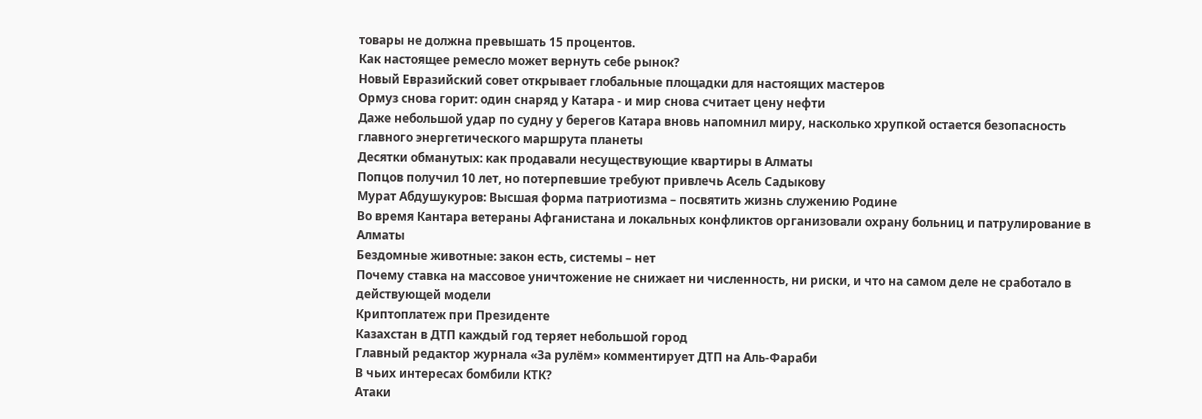товары не должна превышать 15 процентов.
Как настоящее ремесло может вернуть себе рынок?
Новый Евразийский совет открывает глобальные площадки для настоящих мастеров
Ормуз снова горит: один снаряд у Катара - и мир снова считает цену нефти
Даже небольшой удар по судну у берегов Катара вновь напомнил миру, насколько хрупкой остается безопасность главного энергетического маршрута планеты
Десятки обманутых: как продавали несуществующие квартиры в Алматы
Попцов получил 10 лет, но потерпевшие требуют привлечь Асель Садыкову
Мурат Абдушукуров: Высшая форма патриотизма – посвятить жизнь служению Родине
Во время Кантара ветераны Афганистана и локальных конфликтов организовали охрану больниц и патрулирование в Алматы
Бездомные животные: закон есть, системы – нет
Почему ставка на массовое уничтожение не снижает ни численность, ни риски, и что на самом деле не сработало в действующей модели
Криптоплатеж при Президенте
Казахстан в ДТП каждый год теряет небольшой город
Главный редактор журнала «За рулём» комментирует ДТП на Аль-Фараби
В чьих интересах бомбили КТК?
Атаки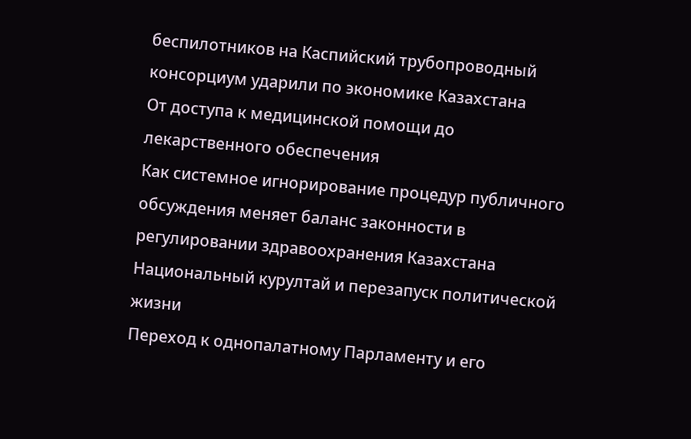беспилотников на Каспийский трубопроводный консорциум ударили по экономике Казахстана
От доступа к медицинской помощи до лекарственного обеспечения
Как системное игнорирование процедур публичного обсуждения меняет баланс законности в регулировании здравоохранения Казахстана
Национальный курултай и перезапуск политической жизни
Переход к однопалатному Парламенту и его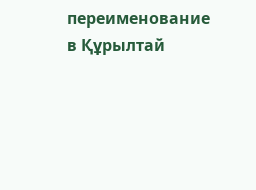переименование в Құрылтай